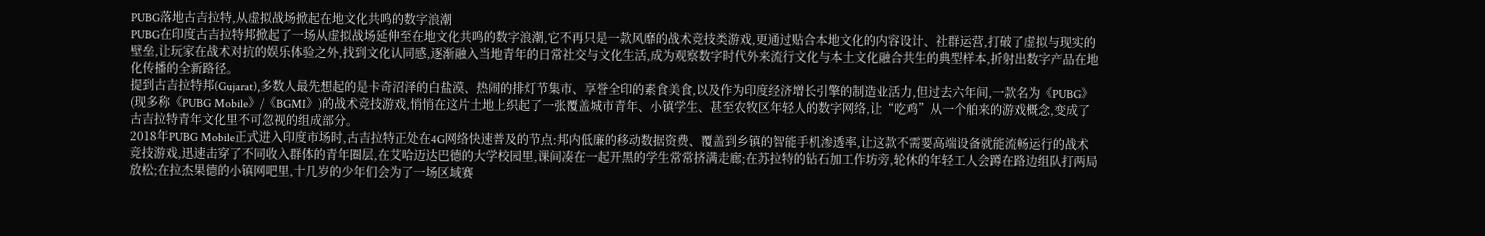PUBG落地古吉拉特,从虚拟战场掀起在地文化共鸣的数字浪潮
PUBG在印度古吉拉特邦掀起了一场从虚拟战场延伸至在地文化共鸣的数字浪潮,它不再只是一款风靡的战术竞技类游戏,更通过贴合本地文化的内容设计、社群运营,打破了虚拟与现实的壁垒,让玩家在战术对抗的娱乐体验之外,找到文化认同感,逐渐融入当地青年的日常社交与文化生活,成为观察数字时代外来流行文化与本土文化融合共生的典型样本,折射出数字产品在地化传播的全新路径。
提到古吉拉特邦(Gujarat),多数人最先想起的是卡奇沼泽的白盐漠、热闹的排灯节集市、享誉全印的素食美食,以及作为印度经济增长引擎的制造业活力,但过去六年间,一款名为《PUBG》(现多称《PUBG Mobile》/《BGMI》)的战术竞技游戏,悄悄在这片土地上织起了一张覆盖城市青年、小镇学生、甚至农牧区年轻人的数字网络,让“吃鸡”从一个舶来的游戏概念,变成了古吉拉特青年文化里不可忽视的组成部分。
2018年PUBG Mobile正式进入印度市场时,古吉拉特正处在4G网络快速普及的节点:邦内低廉的移动数据资费、覆盖到乡镇的智能手机渗透率,让这款不需要高端设备就能流畅运行的战术竞技游戏,迅速击穿了不同收入群体的青年圈层,在艾哈迈达巴德的大学校园里,课间凑在一起开黑的学生常常挤满走廊;在苏拉特的钻石加工作坊旁,轮休的年轻工人会蹲在路边组队打两局放松;在拉杰果德的小镇网吧里,十几岁的少年们会为了一场区域赛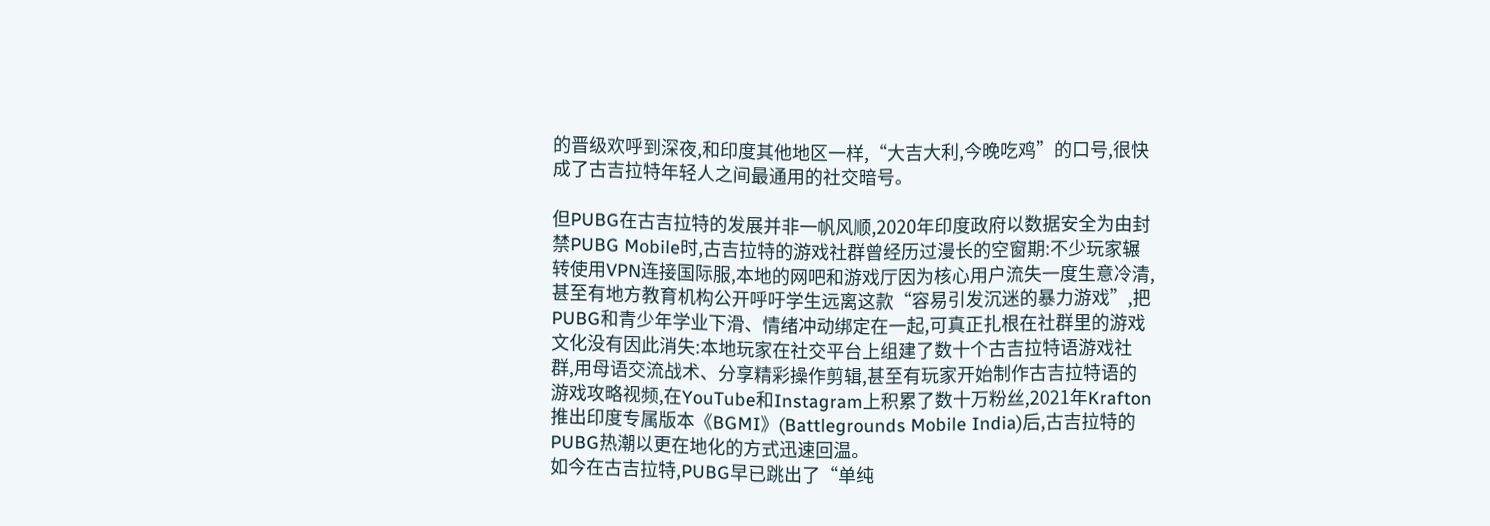的晋级欢呼到深夜,和印度其他地区一样,“大吉大利,今晚吃鸡”的口号,很快成了古吉拉特年轻人之间最通用的社交暗号。

但PUBG在古吉拉特的发展并非一帆风顺,2020年印度政府以数据安全为由封禁PUBG Mobile时,古吉拉特的游戏社群曾经历过漫长的空窗期:不少玩家辗转使用VPN连接国际服,本地的网吧和游戏厅因为核心用户流失一度生意冷清,甚至有地方教育机构公开呼吁学生远离这款“容易引发沉迷的暴力游戏”,把PUBG和青少年学业下滑、情绪冲动绑定在一起,可真正扎根在社群里的游戏文化没有因此消失:本地玩家在社交平台上组建了数十个古吉拉特语游戏社群,用母语交流战术、分享精彩操作剪辑,甚至有玩家开始制作古吉拉特语的游戏攻略视频,在YouTube和Instagram上积累了数十万粉丝,2021年Krafton推出印度专属版本《BGMI》(Battlegrounds Mobile India)后,古吉拉特的PUBG热潮以更在地化的方式迅速回温。
如今在古吉拉特,PUBG早已跳出了“单纯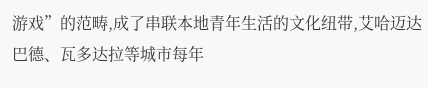游戏”的范畴,成了串联本地青年生活的文化纽带,艾哈迈达巴德、瓦多达拉等城市每年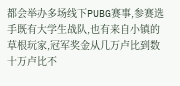都会举办多场线下PUBG赛事,参赛选手既有大学生战队,也有来自小镇的草根玩家,冠军奖金从几万卢比到数十万卢比不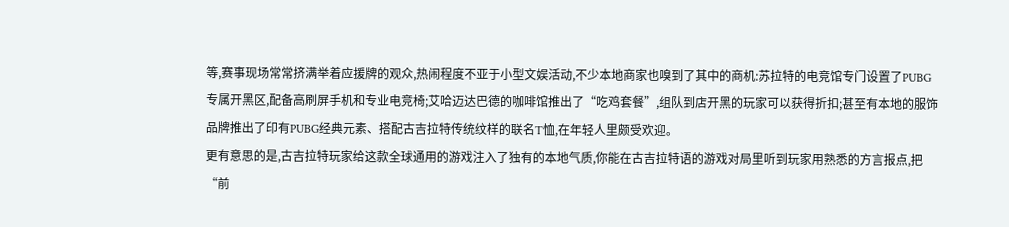等,赛事现场常常挤满举着应援牌的观众,热闹程度不亚于小型文娱活动,不少本地商家也嗅到了其中的商机:苏拉特的电竞馆专门设置了PUBG专属开黑区,配备高刷屏手机和专业电竞椅;艾哈迈达巴德的咖啡馆推出了“吃鸡套餐”,组队到店开黑的玩家可以获得折扣;甚至有本地的服饰品牌推出了印有PUBG经典元素、搭配古吉拉特传统纹样的联名T恤,在年轻人里颇受欢迎。
更有意思的是,古吉拉特玩家给这款全球通用的游戏注入了独有的本地气质,你能在古吉拉特语的游戏对局里听到玩家用熟悉的方言报点,把“前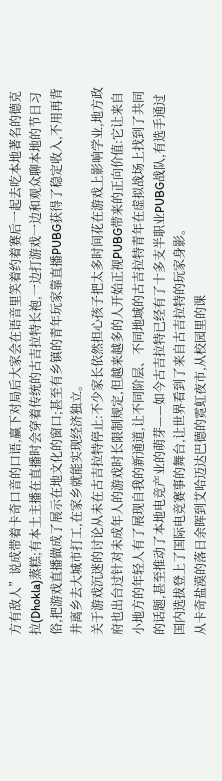方有敌人”说成带着卡奇口音的口语,赢下对局后大家会在语音里笑着约着赛后一起去吃本地著名的德克拉(Dhokla)蒸糕;有本土主播在直播时会穿着传统的古吉拉特长袍,一边打游戏一边和观众聊本地的节日习俗,把游戏直播做成了展示在地文化的窗口;甚至有乡镇的青年玩家靠直播PUBG获得了稳定收入,不用再背井离乡去大城市打工,在家乡就能实现经济独立。
关于游戏沉迷的讨论从未在古吉拉特停止:不少家长依然担心孩子把太多时间花在游戏上影响学业,地方政府也出台过针对未成年人的游戏时长限制规定,但越来越多的人开始正视PUBG带来的正向价值:它让来自小地方的年轻人有了展现自我的新通道,让不同阶层、不同地域的古吉拉特青年在虚拟战场上找到了共同的话题,甚至推动了本地电竞产业的萌芽——如今古吉拉特已经有了十多支半职业PUBG战队,有选手通过国内选拔登上了国际电竞赛事的舞台,让世界看到了来自古吉拉特的玩家身影。
从卡奇盐漠的落日余晖到艾哈迈达巴德的霓虹夜市,从校园里的课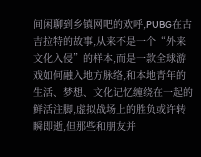间闲聊到乡镇网吧的欢呼,PUBG在古吉拉特的故事,从来不是一个“外来文化入侵”的样本,而是一款全球游戏如何融入地方脉络,和本地青年的生活、梦想、文化记忆缠绕在一起的鲜活注脚,虚拟战场上的胜负或许转瞬即逝,但那些和朋友并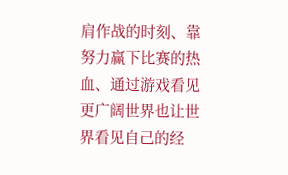肩作战的时刻、靠努力赢下比赛的热血、通过游戏看见更广阔世界也让世界看见自己的经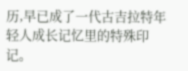历,早已成了一代古吉拉特年轻人成长记忆里的特殊印记。